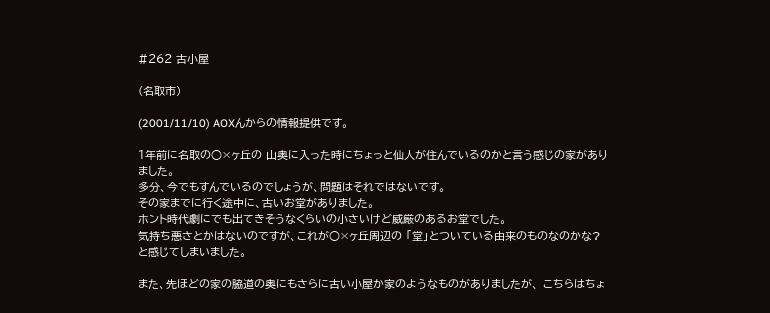#262 古小屋

(名取市)

(2001/11/10) AOXんからの情報提供です。

1年前に名取の○×ヶ丘の 山奥に入った時にちょっと仙人が住んでいるのかと言う感じの家がありました。
多分、今でもすんでいるのでしょうが、問題はそれではないです。
その家までに行く途中に、古いお堂がありました。
ホント時代劇にでも出てきそうなくらいの小さいけど威厳のあるお堂でした。
気持ち悪さとかはないのですが、これが○×ヶ丘周辺の 「堂」とついている由来のものなのかな?と感じてしまいました。

また、先ほどの家の脇道の奥にもさらに古い小屋か家のようなものがありましたが、 こちらはちょ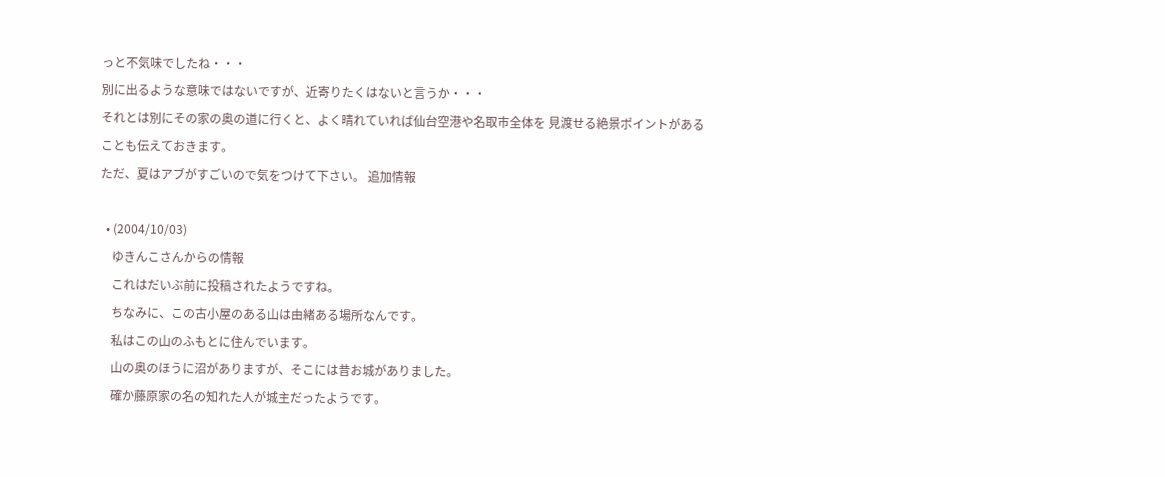っと不気味でしたね・・・
別に出るような意味ではないですが、近寄りたくはないと言うか・・・
それとは別にその家の奥の道に行くと、よく晴れていれば仙台空港や名取市全体を 見渡せる絶景ポイントがあることも伝えておきます。
ただ、夏はアブがすごいので気をつけて下さい。 追加情報

  • (2004/10/03)
    ゆきんこさんからの情報
    これはだいぶ前に投稿されたようですね。
    ちなみに、この古小屋のある山は由緒ある場所なんです。
    私はこの山のふもとに住んでいます。
    山の奥のほうに沼がありますが、そこには昔お城がありました。
    確か藤原家の名の知れた人が城主だったようです。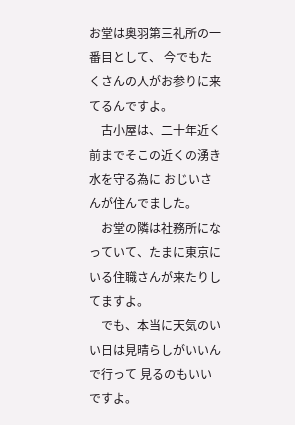お堂は奥羽第三礼所の一番目として、 今でもたくさんの人がお参りに来てるんですよ。
    古小屋は、二十年近く前までそこの近くの湧き水を守る為に おじいさんが住んでました。
    お堂の隣は社務所になっていて、たまに東京にいる住職さんが来たりしてますよ。
    でも、本当に天気のいい日は見晴らしがいいんで行って 見るのもいいですよ。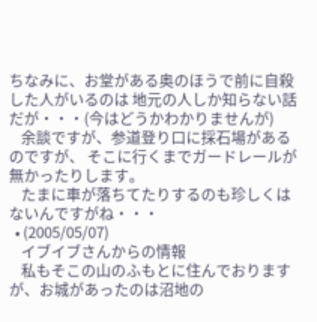ちなみに、お堂がある奥のほうで前に自殺した人がいるのは 地元の人しか知らない話だが・・・(今はどうかわかりませんが)
    余談ですが、参道登り口に採石場があるのですが、 そこに行くまでガードレールが無かったりします。
    たまに車が落ちてたりするのも珍しくはないんですがね・・・
  • (2005/05/07)
    イブイブさんからの情報
    私もそこの山のふもとに住んでおりますが、お城があったのは沼地の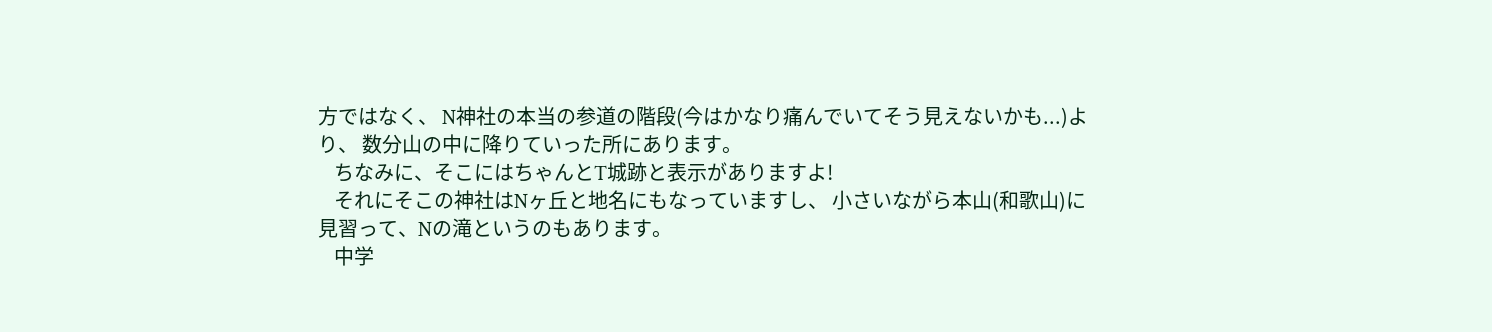方ではなく、 N神社の本当の参道の階段(今はかなり痛んでいてそう見えないかも...)より、 数分山の中に降りていった所にあります。
    ちなみに、そこにはちゃんとT城跡と表示がありますよ!
    それにそこの神社はNヶ丘と地名にもなっていますし、 小さいながら本山(和歌山)に見習って、Nの滝というのもあります。
    中学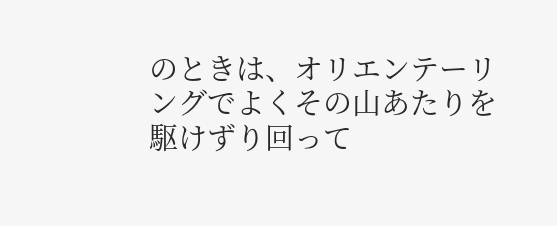のときは、オリエンテーリングでよくその山あたりを駆けずり回って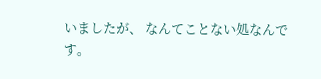いましたが、 なんてことない処なんです。